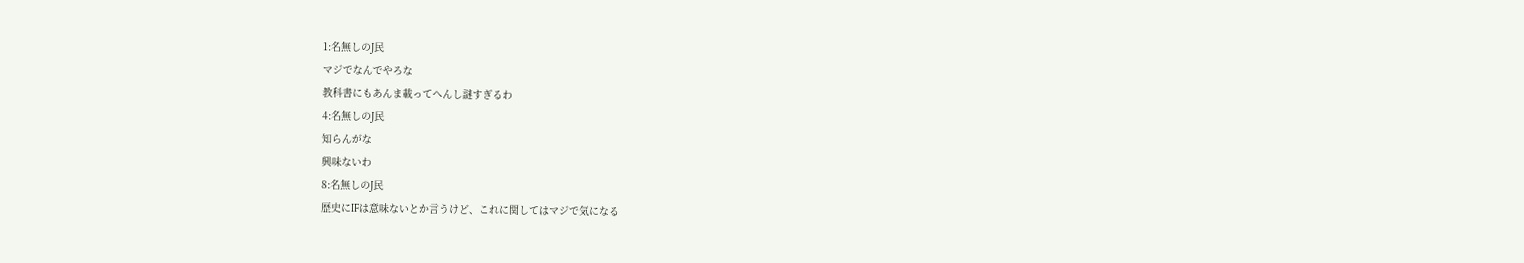1:名無しのJ民
マジでなんでやろな
教科書にもあんま載ってへんし謎すぎるわ
4:名無しのJ民
知らんがな
興味ないわ
8:名無しのJ民
歴史にIFは意味ないとか言うけど、これに関してはマジで気になる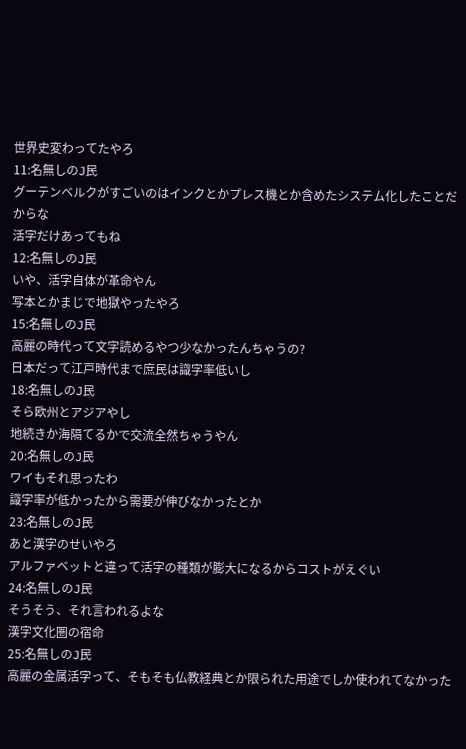世界史変わってたやろ
11:名無しのJ民
グーテンベルクがすごいのはインクとかプレス機とか含めたシステム化したことだからな
活字だけあってもね
12:名無しのJ民
いや、活字自体が革命やん
写本とかまじで地獄やったやろ
15:名無しのJ民
高麗の時代って文字読めるやつ少なかったんちゃうの?
日本だって江戸時代まで庶民は識字率低いし
18:名無しのJ民
そら欧州とアジアやし
地続きか海隔てるかで交流全然ちゃうやん
20:名無しのJ民
ワイもそれ思ったわ
識字率が低かったから需要が伸びなかったとか
23:名無しのJ民
あと漢字のせいやろ
アルファベットと違って活字の種類が膨大になるからコストがえぐい
24:名無しのJ民
そうそう、それ言われるよな
漢字文化圏の宿命
25:名無しのJ民
高麗の金属活字って、そもそも仏教経典とか限られた用途でしか使われてなかった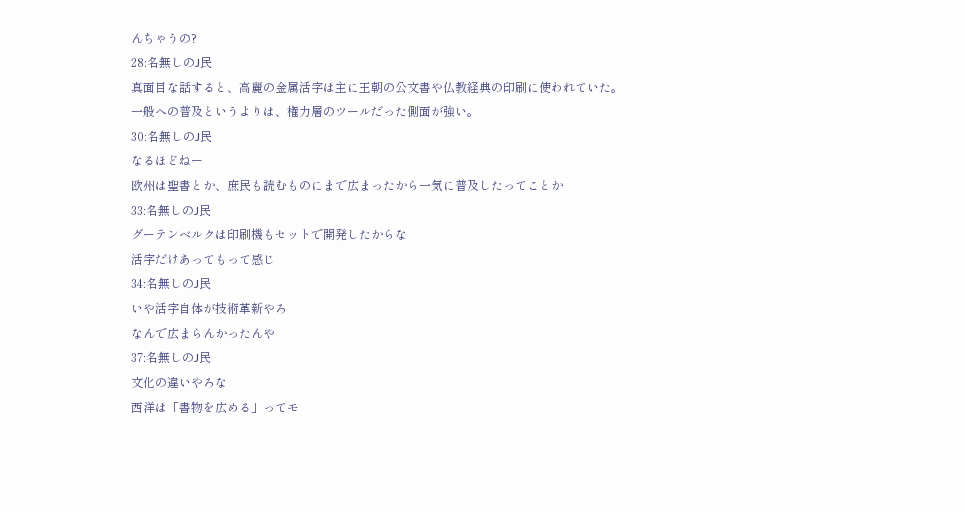んちゃうの?
28:名無しのJ民
真面目な話すると、高麗の金属活字は主に王朝の公文書や仏教経典の印刷に使われていた。
一般への普及というよりは、権力層のツールだった側面が強い。
30:名無しのJ民
なるほどねー
欧州は聖書とか、庶民も読むものにまで広まったから一気に普及したってことか
33:名無しのJ民
グーテンベルクは印刷機もセットで開発したからな
活字だけあってもって感じ
34:名無しのJ民
いや活字自体が技術革新やろ
なんで広まらんかったんや
37:名無しのJ民
文化の違いやろな
西洋は「書物を広める」ってモ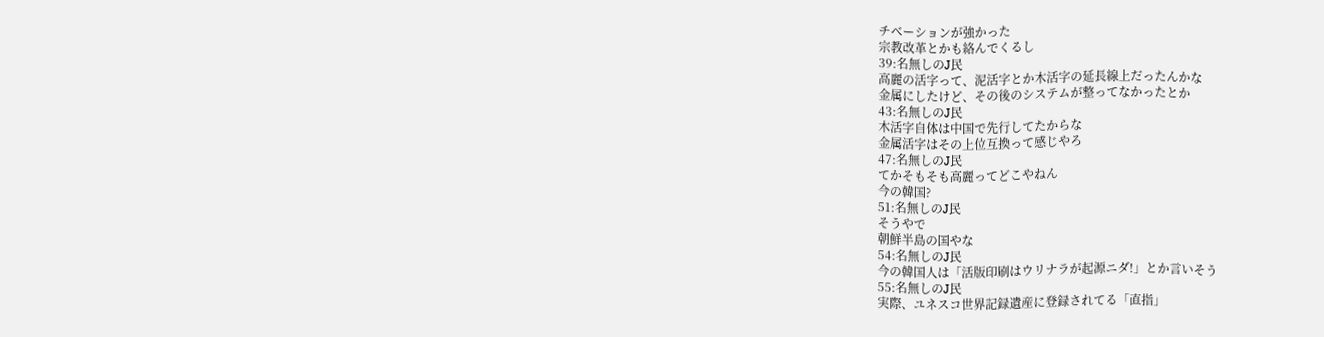チベーションが強かった
宗教改革とかも絡んでくるし
39:名無しのJ民
高麗の活字って、泥活字とか木活字の延長線上だったんかな
金属にしたけど、その後のシステムが整ってなかったとか
43:名無しのJ民
木活字自体は中国で先行してたからな
金属活字はその上位互換って感じやろ
47:名無しのJ民
てかそもそも高麗ってどこやねん
今の韓国?
51:名無しのJ民
そうやで
朝鮮半島の国やな
54:名無しのJ民
今の韓国人は「活版印刷はウリナラが起源ニダ!」とか言いそう
55:名無しのJ民
実際、ユネスコ世界記録遺産に登録されてる「直指」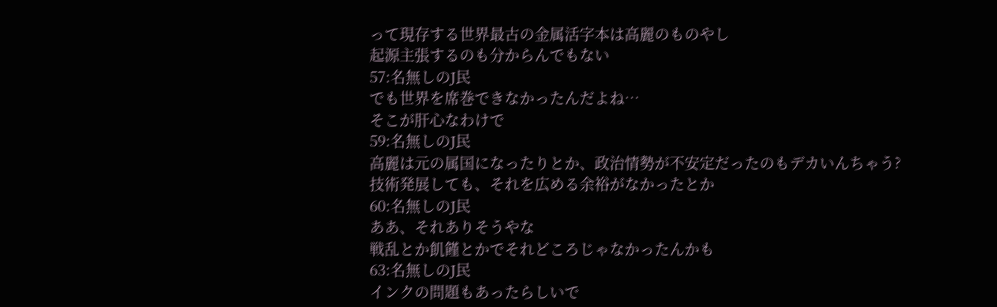って現存する世界最古の金属活字本は高麗のものやし
起源主張するのも分からんでもない
57:名無しのJ民
でも世界を席巻できなかったんだよね…
そこが肝心なわけで
59:名無しのJ民
高麗は元の属国になったりとか、政治情勢が不安定だったのもデカいんちゃう?
技術発展しても、それを広める余裕がなかったとか
60:名無しのJ民
ああ、それありそうやな
戦乱とか飢饉とかでそれどころじゃなかったんかも
63:名無しのJ民
インクの問題もあったらしいで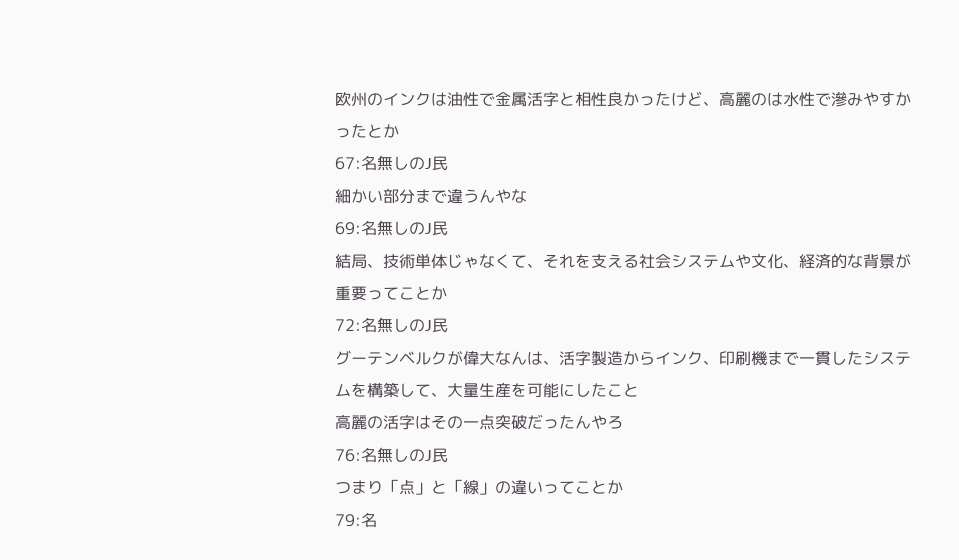欧州のインクは油性で金属活字と相性良かったけど、高麗のは水性で滲みやすかったとか
67:名無しのJ民
細かい部分まで違うんやな
69:名無しのJ民
結局、技術単体じゃなくて、それを支える社会システムや文化、経済的な背景が重要ってことか
72:名無しのJ民
グーテンベルクが偉大なんは、活字製造からインク、印刷機まで一貫したシステムを構築して、大量生産を可能にしたこと
高麗の活字はその一点突破だったんやろ
76:名無しのJ民
つまり「点」と「線」の違いってことか
79:名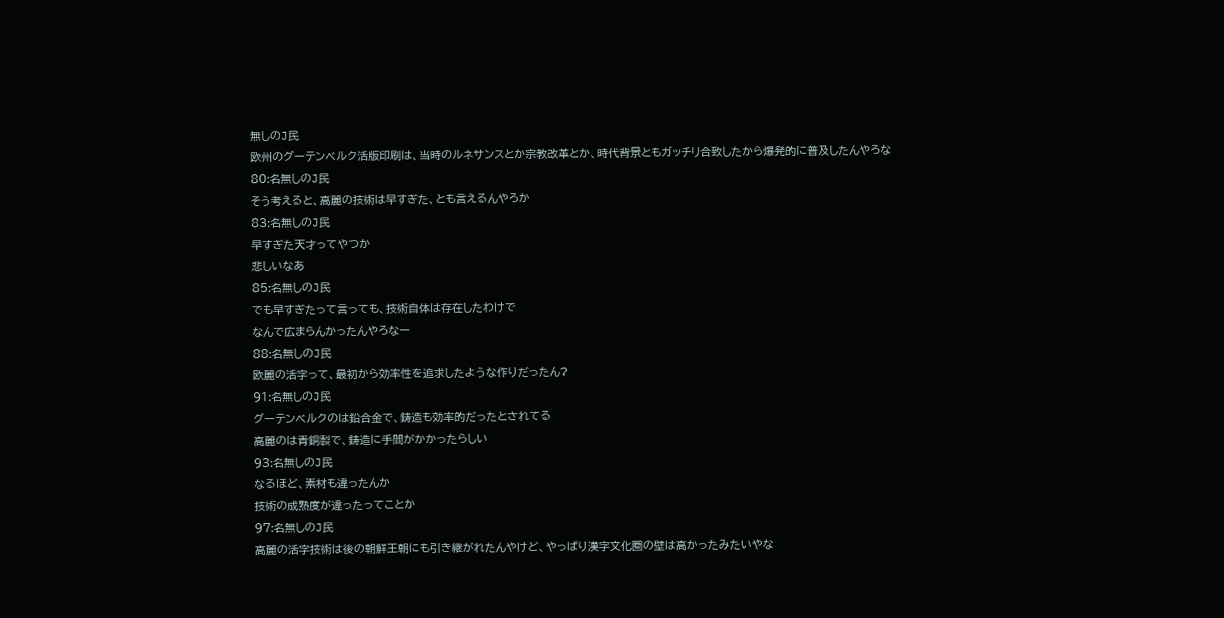無しのJ民
欧州のグーテンベルク活版印刷は、当時のルネサンスとか宗教改革とか、時代背景ともガッチリ合致したから爆発的に普及したんやろな
80:名無しのJ民
そう考えると、高麗の技術は早すぎた、とも言えるんやろか
83:名無しのJ民
早すぎた天才ってやつか
悲しいなあ
85:名無しのJ民
でも早すぎたって言っても、技術自体は存在したわけで
なんで広まらんかったんやろなー
88:名無しのJ民
欧麗の活字って、最初から効率性を追求したような作りだったん?
91:名無しのJ民
グーテンベルクのは鉛合金で、鋳造も効率的だったとされてる
高麗のは青銅製で、鋳造に手間がかかったらしい
93:名無しのJ民
なるほど、素材も違ったんか
技術の成熟度が違ったってことか
97:名無しのJ民
高麗の活字技術は後の朝鮮王朝にも引き継がれたんやけど、やっぱり漢字文化圏の壁は高かったみたいやな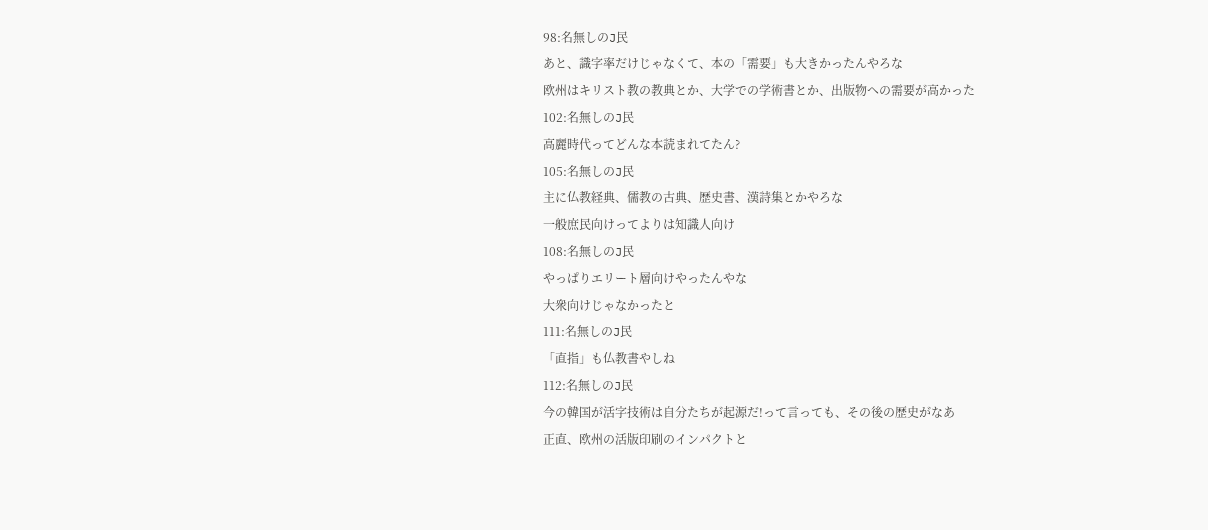98:名無しのJ民
あと、識字率だけじゃなくて、本の「需要」も大きかったんやろな
欧州はキリスト教の教典とか、大学での学術書とか、出版物への需要が高かった
102:名無しのJ民
高麗時代ってどんな本読まれてたん?
105:名無しのJ民
主に仏教経典、儒教の古典、歴史書、漢詩集とかやろな
一般庶民向けってよりは知識人向け
108:名無しのJ民
やっぱりエリート層向けやったんやな
大衆向けじゃなかったと
111:名無しのJ民
「直指」も仏教書やしね
112:名無しのJ民
今の韓国が活字技術は自分たちが起源だ!って言っても、その後の歴史がなあ
正直、欧州の活版印刷のインパクトと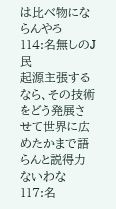は比べ物にならんやろ
114:名無しのJ民
起源主張するなら、その技術をどう発展させて世界に広めたかまで語らんと説得力ないわな
117:名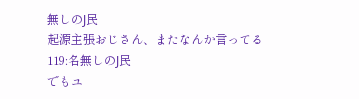無しのJ民
起源主張おじさん、またなんか言ってる
119:名無しのJ民
でもユ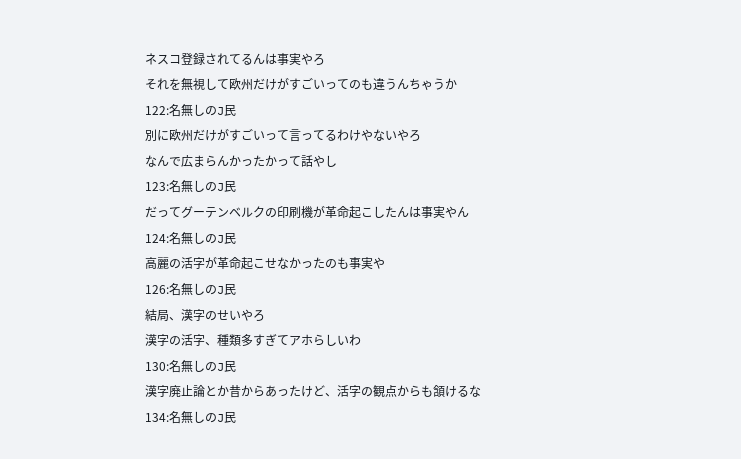ネスコ登録されてるんは事実やろ
それを無視して欧州だけがすごいってのも違うんちゃうか
122:名無しのJ民
別に欧州だけがすごいって言ってるわけやないやろ
なんで広まらんかったかって話やし
123:名無しのJ民
だってグーテンベルクの印刷機が革命起こしたんは事実やん
124:名無しのJ民
高麗の活字が革命起こせなかったのも事実や
126:名無しのJ民
結局、漢字のせいやろ
漢字の活字、種類多すぎてアホらしいわ
130:名無しのJ民
漢字廃止論とか昔からあったけど、活字の観点からも頷けるな
134:名無しのJ民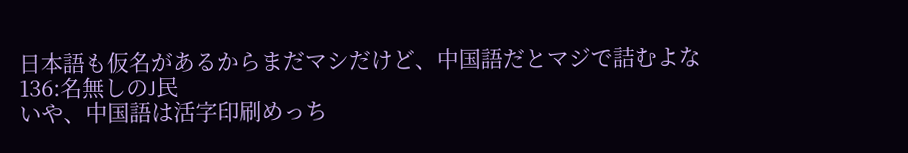日本語も仮名があるからまだマシだけど、中国語だとマジで詰むよな
136:名無しのJ民
いや、中国語は活字印刷めっち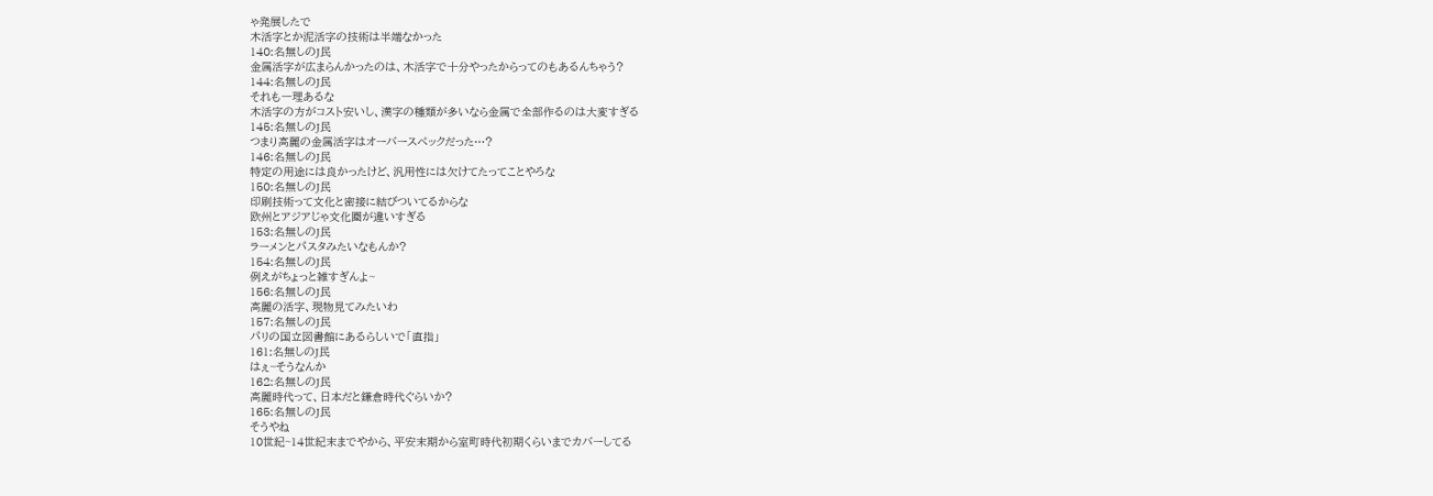ゃ発展したで
木活字とか泥活字の技術は半端なかった
140:名無しのJ民
金属活字が広まらんかったのは、木活字で十分やったからってのもあるんちゃう?
144:名無しのJ民
それも一理あるな
木活字の方がコスト安いし、漢字の種類が多いなら金属で全部作るのは大変すぎる
145:名無しのJ民
つまり高麗の金属活字はオーバースペックだった…?
146:名無しのJ民
特定の用途には良かったけど、汎用性には欠けてたってことやろな
150:名無しのJ民
印刷技術って文化と密接に結びついてるからな
欧州とアジアじゃ文化圏が違いすぎる
153:名無しのJ民
ラーメンとパスタみたいなもんか?
154:名無しのJ民
例えがちょっと雑すぎんよ~
156:名無しのJ民
高麗の活字、現物見てみたいわ
157:名無しのJ民
パリの国立図書館にあるらしいで「直指」
161:名無しのJ民
はぇ~そうなんか
162:名無しのJ民
高麗時代って、日本だと鎌倉時代ぐらいか?
165:名無しのJ民
そうやね
10世紀~14世紀末までやから、平安末期から室町時代初期くらいまでカバーしてる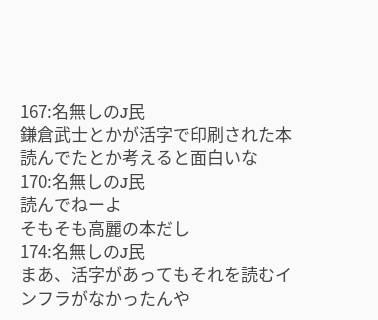167:名無しのJ民
鎌倉武士とかが活字で印刷された本読んでたとか考えると面白いな
170:名無しのJ民
読んでねーよ
そもそも高麗の本だし
174:名無しのJ民
まあ、活字があってもそれを読むインフラがなかったんや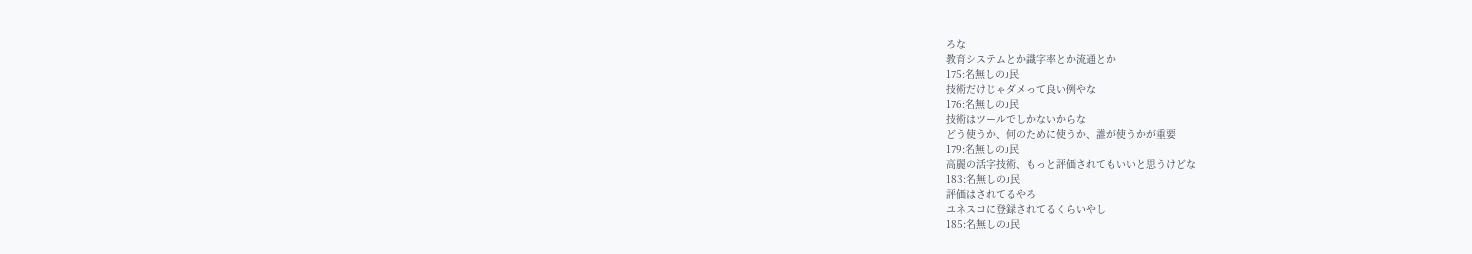ろな
教育システムとか識字率とか流通とか
175:名無しのJ民
技術だけじゃダメって良い例やな
176:名無しのJ民
技術はツールでしかないからな
どう使うか、何のために使うか、誰が使うかが重要
179:名無しのJ民
高麗の活字技術、もっと評価されてもいいと思うけどな
183:名無しのJ民
評価はされてるやろ
ユネスコに登録されてるくらいやし
185:名無しのJ民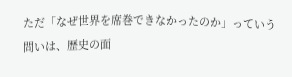ただ「なぜ世界を席巻できなかったのか」っていう問いは、歴史の面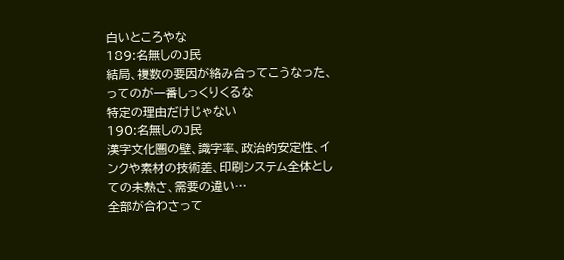白いところやな
189:名無しのJ民
結局、複数の要因が絡み合ってこうなった、ってのが一番しっくりくるな
特定の理由だけじゃない
190:名無しのJ民
漢字文化圏の壁、識字率、政治的安定性、インクや素材の技術差、印刷システム全体としての未熟さ、需要の違い…
全部が合わさって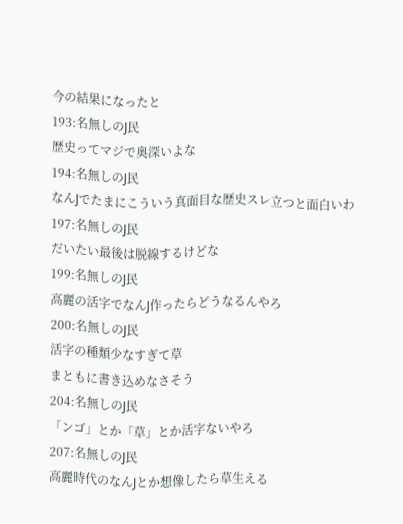今の結果になったと
193:名無しのJ民
歴史ってマジで奥深いよな
194:名無しのJ民
なんJでたまにこういう真面目な歴史スレ立つと面白いわ
197:名無しのJ民
だいたい最後は脱線するけどな
199:名無しのJ民
高麗の活字でなんJ作ったらどうなるんやろ
200:名無しのJ民
活字の種類少なすぎて草
まともに書き込めなさそう
204:名無しのJ民
「ンゴ」とか「草」とか活字ないやろ
207:名無しのJ民
高麗時代のなんJとか想像したら草生える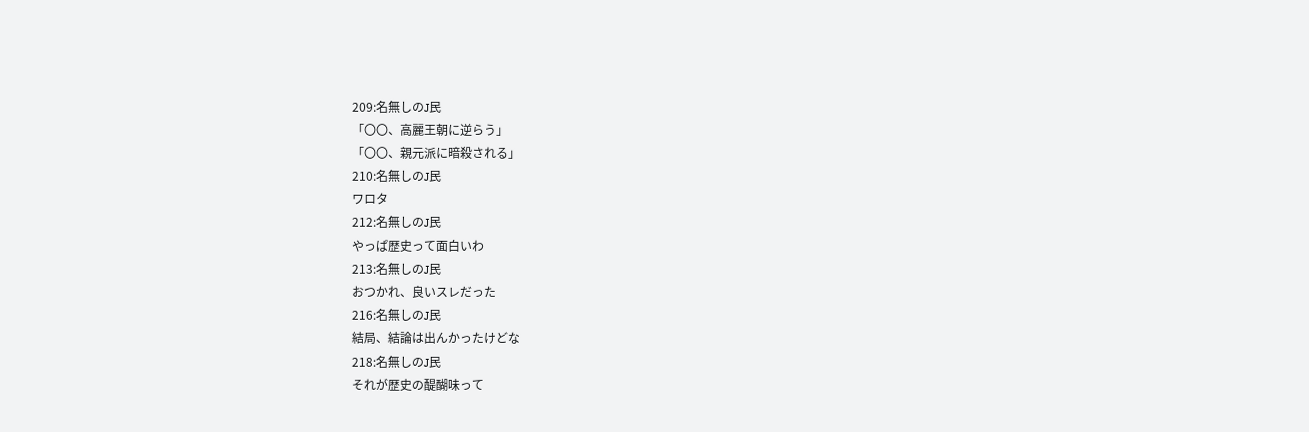209:名無しのJ民
「〇〇、高麗王朝に逆らう」
「〇〇、親元派に暗殺される」
210:名無しのJ民
ワロタ
212:名無しのJ民
やっぱ歴史って面白いわ
213:名無しのJ民
おつかれ、良いスレだった
216:名無しのJ民
結局、結論は出んかったけどな
218:名無しのJ民
それが歴史の醍醐味って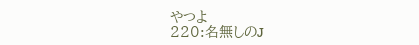やつよ
220:名無しのJ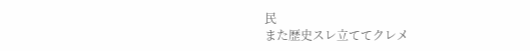民
また歴史スレ立ててクレメ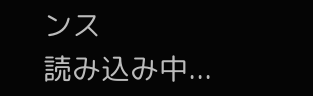ンス
読み込み中...